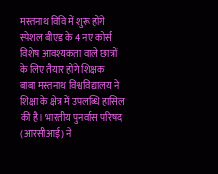मस्तनाथ विवि में शुरू होंगे स्पेशल बीएड के 4 नए कोर्स
विशेष आवश्यकता वाले छात्रों के लिए तैयार होंगे शिक्षक
बाबा मस्तनाथ विश्वविद्यालय ने शिक्षा के क्षेत्र में उपलब्धि हासिल की है। भारतीय पुनर्वास परिषद (आरसीआई) ने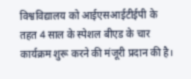विश्वविद्यालय को आईएसआईटीईपी के तहत 4 साल के स्पेशल बीएड के चार कार्यक्रम शुरू करने की मंजूरी प्रदान की है।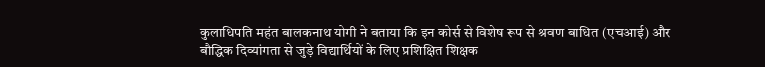कुलाधिपति महंत बालकनाथ योगी ने बताया कि इन कोर्स से विशेष रूप से श्रवण बाधित (एचआई) और बौद्धिक दिव्यांगता से जुड़े विद्यार्थियों के लिए प्रशिक्षित शिक्षक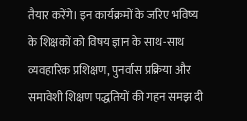तैयार करेंगे। इन कार्यक्रमों के जरिए भविष्य के शिक्षकों को विषय ज्ञान के साथ-साथ व्यवहारिक प्रशिक्षण, पुनर्वास प्रक्रिया और समावेशी शिक्षण पद्धतियों की गहन समझ दी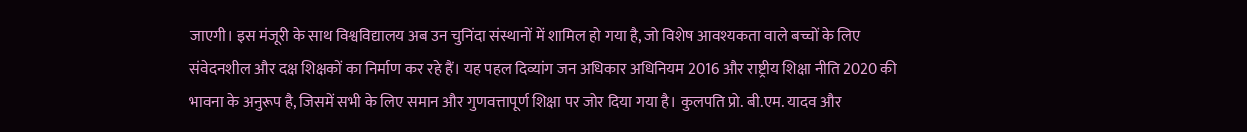जाएगी। इस मंजूरी के साथ विश्वविद्यालय अब उन चुनिंदा संस्थानों में शामिल हो गया है, जो विशेष आवश्यकता वाले बच्चों के लिए संवेदनशील और दक्ष शिक्षकों का निर्माण कर रहे हैं। यह पहल दिव्यांग जन अधिकार अधिनियम 2016 और राष्ट्रीय शिक्षा नीति 2020 की भावना के अनुरूप है, जिसमें सभी के लिए समान और गुणवत्तापूर्ण शिक्षा पर जोर दिया गया है। कुलपति प्रो. बी.एम. यादव और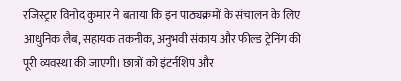रजिस्ट्रार विनोद कुमार ने बताया कि इन पाठ्यक्रमों के संचालन के लिए आधुनिक लैब, सहायक तकनीक, अनुभवी संकाय और फील्ड ट्रेनिंग की पूरी व्यवस्था की जाएगी। छात्रों को इंटर्नशिप और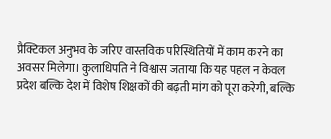प्रैक्टिकल अनुभव के जरिए वास्तविक परिस्थितियों में काम करने का अवसर मिलेगा। कुलाधिपति ने विश्वास जताया कि यह पहल न केवल प्रदेश बल्कि देश में विशेष शिक्षकों की बढ़ती मांग को पूरा करेगी, बल्कि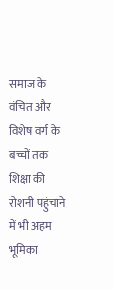समाज के वंचित और विशेष वर्ग के बच्चों तक शिक्षा की रोशनी पहुंचाने में भी अहम भूमिका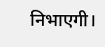निभाएगी।